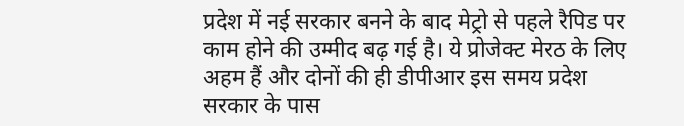प्रदेश में नई सरकार बनने के बाद मेट्रो से पहले रैपिड पर काम होने की उम्मीद बढ़ गई है। ये प्रोजेक्ट मेरठ के लिए अहम हैं और दोनों की ही डीपीआर इस समय प्रदेश सरकार के पास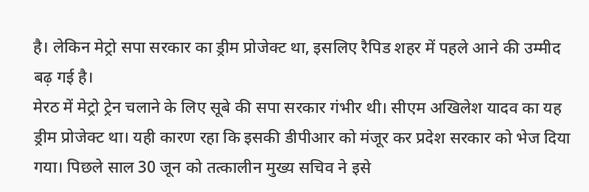है। लेकिन मेट्रो सपा सरकार का ड्रीम प्रोजेक्ट था, इसलिए रैपिड शहर में पहले आने की उम्मीद बढ़ गई है।
मेरठ में मेट्रो ट्रेन चलाने के लिए सूबे की सपा सरकार गंभीर थी। सीएम अखिलेश यादव का यह ड्रीम प्रोजेक्ट था। यही कारण रहा कि इसकी डीपीआर को मंजूर कर प्रदेश सरकार को भेज दिया गया। पिछले साल 30 जून को तत्कालीन मुख्य सचिव ने इसे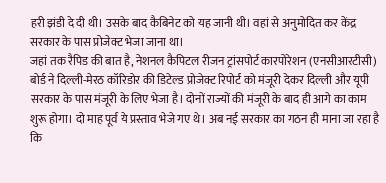हरी झंडी दे दी थी। उसके बाद कैबिनेट को यह जानी थी। वहां से अनुमोदित कर केंद्र सरकार के पास प्रोजेक्ट भेजा जाना था।
जहां तक रैपिड की बात है, नेशनल कैपिटल रीजन ट्रांसपोर्ट कारपोरेशन (एनसीआरटीसी) बोर्ड ने दिल्ली-मेरठ कॉरिडोर की डिटेल्ड प्रोजेक्ट रिपोर्ट को मंजूरी देकर दिल्ली और यूपी सरकार के पास मंजूरी के लिए भेजा है। दोनों राज्यों की मंजूरी के बाद ही आगे का काम शुरू होगा। दो माह पूर्व ये प्रस्ताव भेजे गए थे। अब नई सरकार का गठन ही माना जा रहा है कि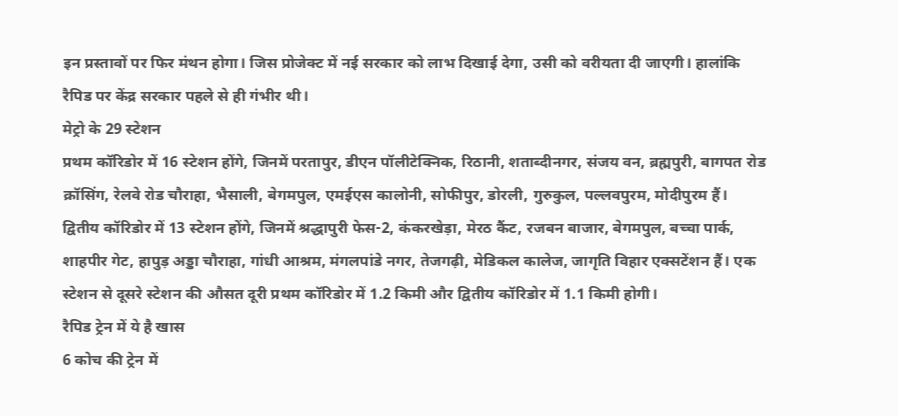इन प्रस्तावों पर फिर मंथन होगा। जिस प्रोजेक्ट में नई सरकार को लाभ दिखाई देगा, उसी को वरीयता दी जाएगी। हालांकि रैपिड पर केंद्र सरकार पहले से ही गंभीर थी।
मेट्रो के 29 स्टेशन
प्रथम कॉरिडोर में 16 स्टेशन होंगे, जिनमें परतापुर, डीएन पॉलीटेक्निक, रिठानी, शताब्दीनगर, संजय वन, ब्रह्मपुरी, बागपत रोड क्रॉसिंग, रेलवे रोड चौराहा, भैसाली, बेगमपुल, एमईएस कालोनी, सोफीपुर, डोरली, गुरुकुल, पल्लवपुरम, मोदीपुरम हैं। द्वितीय कॉरिडोर में 13 स्टेशन होंगे, जिनमें श्रद्धापुरी फेस-2, कंकरखेड़ा, मेरठ कैंट, रजबन बाजार, बेगमपुल, बच्चा पार्क, शाहपीर गेट, हापुड़ अड्डा चौराहा, गांधी आश्रम, मंगलपांडे नगर, तेजगढ़ी, मेडिकल कालेज, जागृति विहार एक्सटेंशन हैं। एक स्टेशन से दूसरे स्टेशन की औसत दूरी प्रथम कॉरिडोर में 1.2 किमी और द्वितीय कॉरिडोर में 1.1 किमी होगी।
रैपिड ट्रेन में ये है खास
6 कोच की ट्रेन में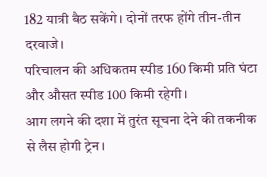182 यात्री बैठ सकेंगे। दोनों तरफ होंगे तीन-तीन दरवाजे।
परिचालन की अधिकतम स्पीड 160 किमी प्रति घंटा और औसत स्पीड 100 किमी रहेगी।
आग लगने की दशा में तुरंत सूचना देने की तकनीक से लैस होगी ट्रेन।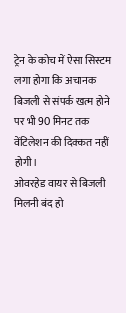ट्रेन के कोच में ऐसा सिस्टम लगा होगा कि अचानक बिजली से संपर्क खत्म होने पर भी 90 मिनट तक वेंटिलेशन की दिक्कत नहीं होगी।
ओवरहेड वायर से बिजली मिलनी बंद हो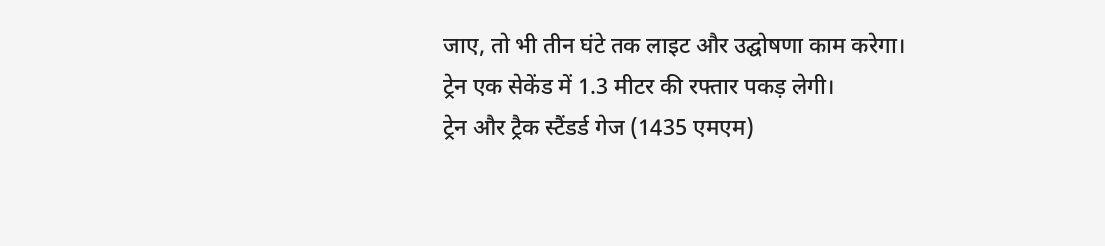जाए, तो भी तीन घंटे तक लाइट और उद्घोषणा काम करेगा।
ट्रेन एक सेकेंड में 1.3 मीटर की रफ्तार पकड़ लेगी।
ट्रेन और ट्रैक स्टैंडर्ड गेज (1435 एमएम)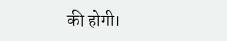की होगी।